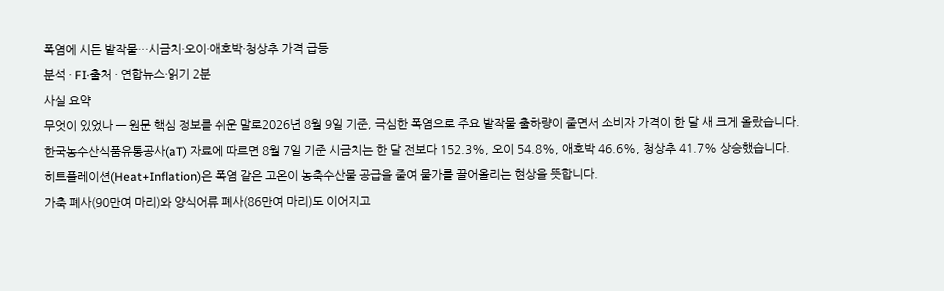폭염에 시든 밭작물…시금치·오이·애호박·청상추 가격 급등
분석 · FI·출처 · 연합뉴스·읽기 2분
사실 요약
무엇이 있었나 — 원문 핵심 정보를 쉬운 말로2026년 8월 9일 기준, 극심한 폭염으로 주요 밭작물 출하량이 줄면서 소비자 가격이 한 달 새 크게 올랐습니다.
한국농수산식품유통공사(aT) 자료에 따르면 8월 7일 기준 시금치는 한 달 전보다 152.3%, 오이 54.8%, 애호박 46.6%, 청상추 41.7% 상승했습니다.
히트플레이션(Heat+Inflation)은 폭염 같은 고온이 농축수산물 공급을 줄여 물가를 끌어올리는 현상을 뜻합니다.
가축 폐사(90만여 마리)와 양식어류 폐사(86만여 마리)도 이어지고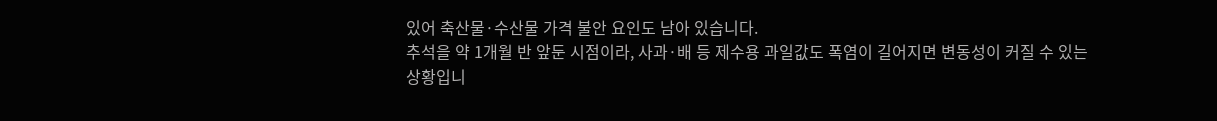있어 축산물·수산물 가격 불안 요인도 남아 있습니다.
추석을 약 1개월 반 앞둔 시점이라, 사과·배 등 제수용 과일값도 폭염이 길어지면 변동성이 커질 수 있는 상황입니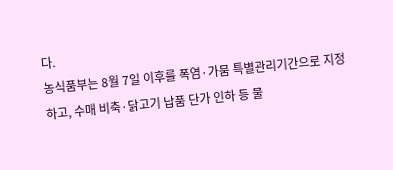다.
농식품부는 8월 7일 이후를 폭염·가뭄 특별관리기간으로 지정하고, 수매 비축·닭고기 납품 단가 인하 등 물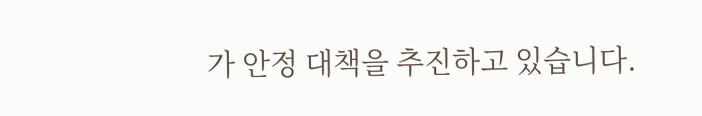가 안정 대책을 추진하고 있습니다.